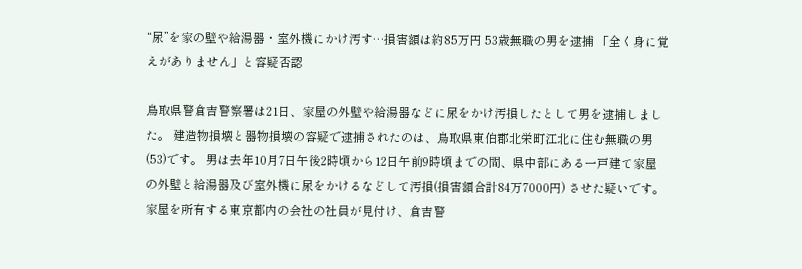“尿”を家の壁や給湯器・室外機にかけ汚す…損害額は約85万円 53歳無職の男を逮捕 「全く身に覚えがありません」と容疑否認

鳥取県警倉吉警察署は21日、家屋の外壁や給湯器などに尿をかけ汚損したとして男を逮捕しました。 建造物損壊と器物損壊の容疑で逮捕されたのは、鳥取県東伯郡北栄町江北に住む無職の男(53)です。 男は去年10月7日午後2時頃から12日午前9時頃までの間、県中部にある一戸建て家屋の外壁と給湯器及び室外機に尿をかけるなどして汚損(損害額合計84万7000円) させた疑いです。 家屋を所有する東京都内の会社の社員が見付け、倉吉警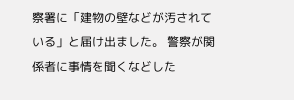察署に「建物の壁などが汚されている」と届け出ました。 警察が関係者に事情を聞くなどした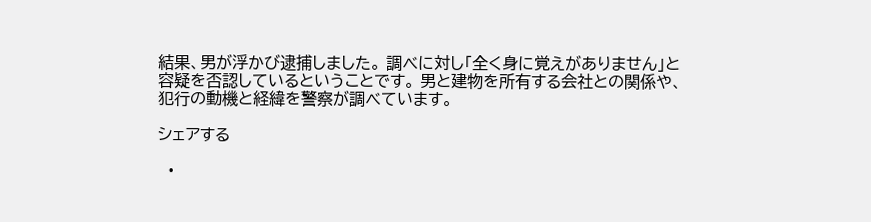結果、男が浮かび逮捕しました。 調べに対し「全く身に覚えがありません」と容疑を否認しているということです。 男と建物を所有する会社との関係や、犯行の動機と経緯を警察が調べています。

シェアする

  •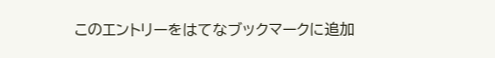このエントリーをはてなブックマークに追加